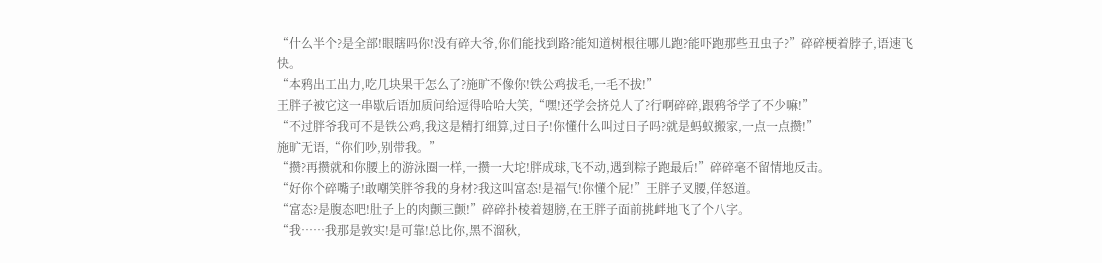“什么半个?是全部!眼瞎吗你!没有碎大爷,你们能找到路?能知道树根往哪儿跑?能吓跑那些丑虫子?”碎碎梗着脖子,语速飞快。
“本鸦出工出力,吃几块果干怎么了?施旷不像你!铁公鸡拔毛,一毛不拔!”
王胖子被它这一串歇后语加质问给逗得哈哈大笑,“嘿!还学会挤兑人了?行啊碎碎,跟鸦爷学了不少嘛!”
“不过胖爷我可不是铁公鸡,我这是精打细算,过日子!你懂什么叫过日子吗?就是蚂蚁搬家,一点一点攒!”
施旷无语,“你们吵,别带我。”
“攒?再攒就和你腰上的游泳圈一样,一攒一大坨!胖成球,飞不动,遇到粽子跑最后!”碎碎毫不留情地反击。
“好你个碎嘴子!敢嘲笑胖爷我的身材?我这叫富态!是福气!你懂个屁!”王胖子叉腰,佯怒道。
“富态?是腹态吧!肚子上的肉颤三颤!”碎碎扑棱着翅膀,在王胖子面前挑衅地飞了个八字。
“我……我那是敦实!是可靠!总比你,黑不溜秋,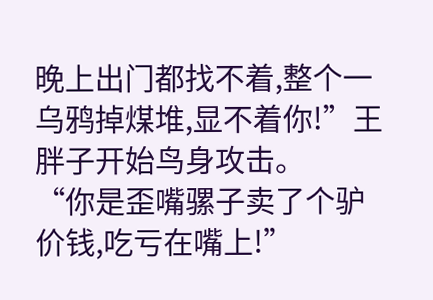晚上出门都找不着,整个一乌鸦掉煤堆,显不着你!”王胖子开始鸟身攻击。
“你是歪嘴骡子卖了个驴价钱,吃亏在嘴上!”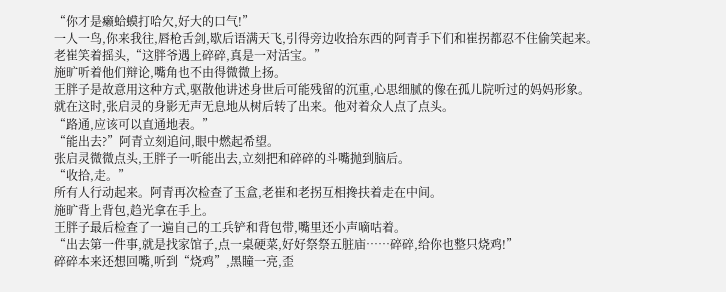“你才是癞蛤蟆打哈欠,好大的口气!”
一人一鸟,你来我往,唇枪舌剑,歇后语满天飞,引得旁边收拾东西的阿青手下们和崔拐都忍不住偷笑起来。
老崔笑着摇头,“这胖爷遇上碎碎,真是一对活宝。”
施旷听着他们辩论,嘴角也不由得微微上扬。
王胖子是故意用这种方式,驱散他讲述身世后可能残留的沉重,心思细腻的像在孤儿院听过的妈妈形象。
就在这时,张启灵的身影无声无息地从树后转了出来。他对着众人点了点头。
“路通,应该可以直通地表。”
“能出去?”阿青立刻追问,眼中燃起希望。
张启灵微微点头,王胖子一听能出去,立刻把和碎碎的斗嘴抛到脑后。
“收拾,走。”
所有人行动起来。阿青再次检查了玉盒,老崔和老拐互相搀扶着走在中间。
施旷背上背包,趋光拿在手上。
王胖子最后检查了一遍自己的工兵铲和背包带,嘴里还小声嘀咕着。
“出去第一件事,就是找家馆子,点一桌硬菜,好好祭祭五脏庙……碎碎,给你也整只烧鸡!”
碎碎本来还想回嘴,听到“烧鸡”,黑瞳一亮,歪